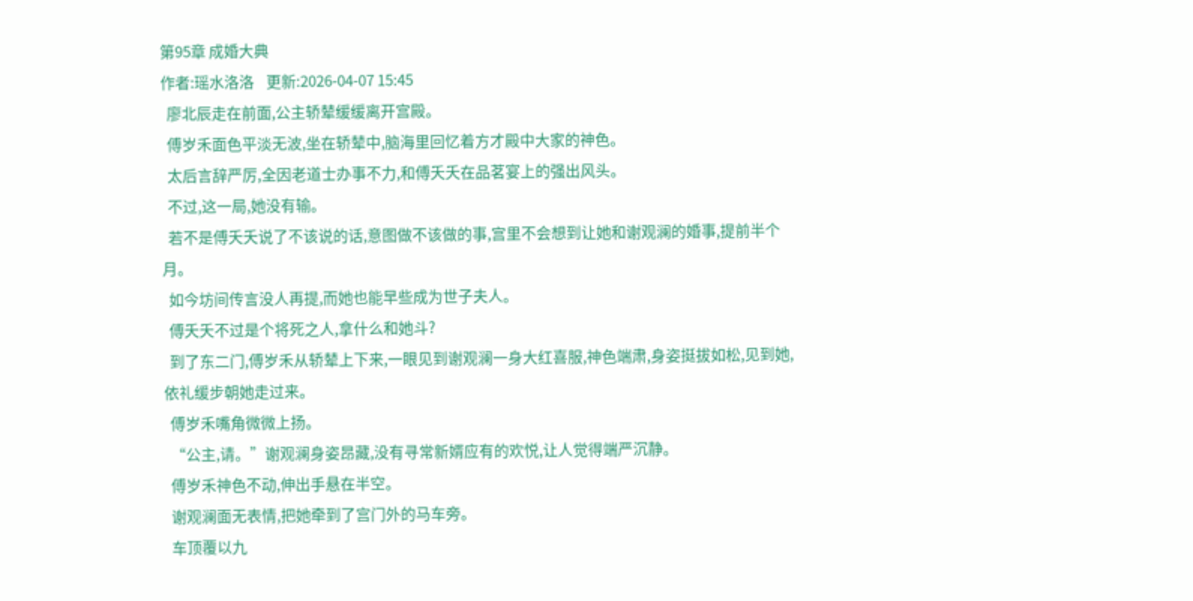第95章 成婚大典
作者:瑶水洛洛    更新:2026-04-07 15:45
  廖北辰走在前面,公主轿辇缓缓离开宫殿。
  傅岁禾面色平淡无波,坐在轿辇中,脑海里回忆着方才殿中大家的神色。
  太后言辞严厉,全因老道士办事不力,和傅夭夭在品茗宴上的强出风头。
  不过,这一局,她没有输。
  若不是傅夭夭说了不该说的话,意图做不该做的事,宫里不会想到让她和谢观澜的婚事,提前半个月。
  如今坊间传言没人再提,而她也能早些成为世子夫人。
  傅夭夭不过是个将死之人,拿什么和她斗?
  到了东二门,傅岁禾从轿辇上下来,一眼见到谢观澜一身大红喜服,神色端肃,身姿挺拔如松,见到她,依礼缓步朝她走过来。
  傅岁禾嘴角微微上扬。
  “公主,请。”谢观澜身姿昂藏,没有寻常新婿应有的欢悦,让人觉得端严沉静。
  傅岁禾神色不动,伸出手悬在半空。
  谢观澜面无表情,把她牵到了宫门外的马车旁。
  车顶覆以九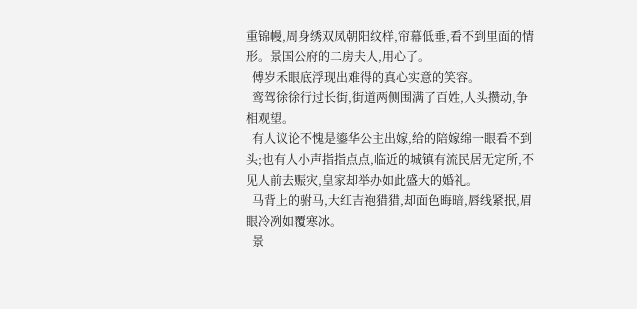重锦幔,周身绣双凤朝阳纹样,帘幕低垂,看不到里面的情形。景国公府的二房夫人,用心了。
  傅岁禾眼底浮现出难得的真心实意的笑容。
  鸾驾徐徐行过长街,街道两侧围满了百姓,人头攒动,争相观望。
  有人议论不愧是鎏华公主出嫁,给的陪嫁绵一眼看不到头;也有人小声指指点点,临近的城镇有流民居无定所,不见人前去赈灾,皇家却举办如此盛大的婚礼。
  马背上的驸马,大红吉袍猎猎,却面色晦暗,唇线紧抿,眉眼冷冽如覆寒冰。
  景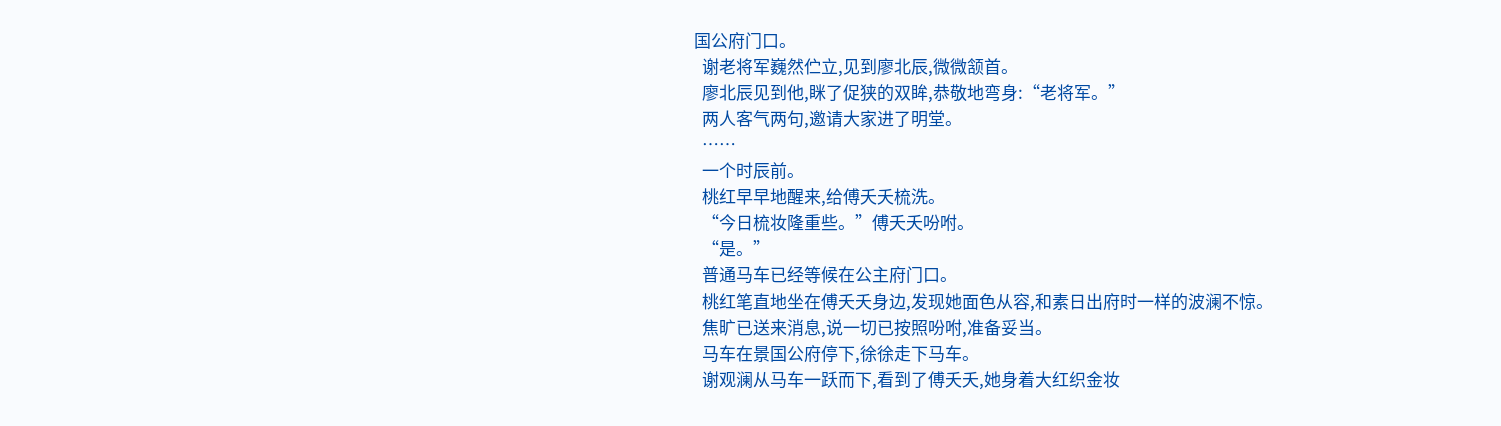国公府门口。
  谢老将军巍然伫立,见到廖北辰,微微颔首。
  廖北辰见到他,眯了促狭的双眸,恭敬地弯身:“老将军。”
  两人客气两句,邀请大家进了明堂。
  ……
  一个时辰前。
  桃红早早地醒来,给傅夭夭梳洗。
  “今日梳妆隆重些。”傅夭夭吩咐。
  “是。”
  普通马车已经等候在公主府门口。
  桃红笔直地坐在傅夭夭身边,发现她面色从容,和素日出府时一样的波澜不惊。
  焦旷已送来消息,说一切已按照吩咐,准备妥当。
  马车在景国公府停下,徐徐走下马车。
  谢观澜从马车一跃而下,看到了傅夭夭,她身着大红织金妆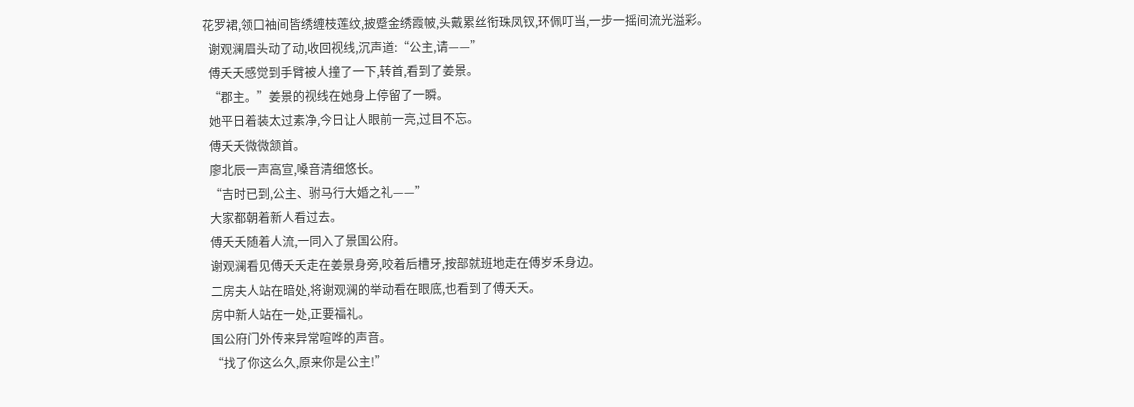花罗裙,领口袖间皆绣缠枝莲纹,披蹙金绣霞帔,头戴累丝衔珠凤钗,环佩叮当,一步一摇间流光溢彩。
  谢观澜眉头动了动,收回视线,沉声道:“公主,请——”
  傅夭夭感觉到手臂被人撞了一下,转首,看到了姜景。
  “郡主。”姜景的视线在她身上停留了一瞬。
  她平日着装太过素净,今日让人眼前一亮,过目不忘。
  傅夭夭微微颔首。
  廖北辰一声高宣,嗓音清细悠长。
  “吉时已到,公主、驸马行大婚之礼——”
  大家都朝着新人看过去。
  傅夭夭随着人流,一同入了景国公府。
  谢观澜看见傅夭夭走在姜景身旁,咬着后槽牙,按部就班地走在傅岁禾身边。
  二房夫人站在暗处,将谢观澜的举动看在眼底,也看到了傅夭夭。
  房中新人站在一处,正要福礼。
  国公府门外传来异常喧哗的声音。
  “找了你这么久,原来你是公主!”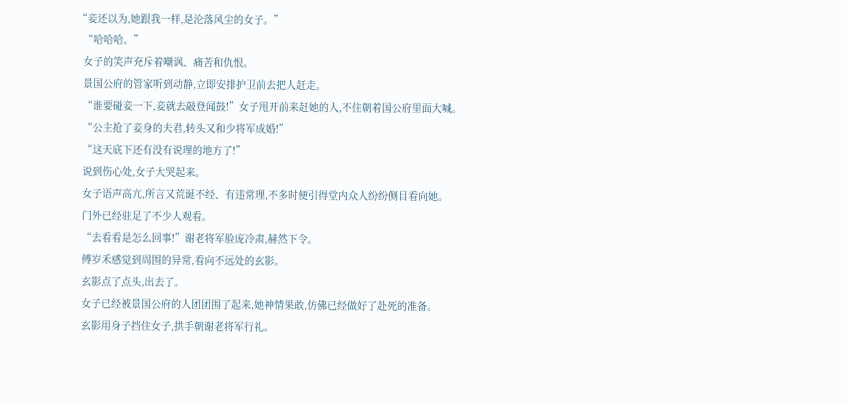“妾还以为,她跟我一样,是沦落风尘的女子。”
  “哈哈哈。”
  女子的笑声充斥着嘲讽、痛苦和仇恨。
  景国公府的管家听到动静,立即安排护卫前去把人赶走。
  “谁要碰妾一下,妾就去敲登闻鼓!”女子甩开前来赶她的人,不住朝着国公府里面大喊。
  “公主抢了妾身的夫君,转头又和少将军成婚!”
  “这天底下还有没有说理的地方了!”
  说到伤心处,女子大哭起来。
  女子语声高亢,所言又荒诞不经、有违常理,不多时便引得堂内众人纷纷侧目看向她。
  门外已经驻足了不少人观看。
  “去看看是怎么回事!”谢老将军脸庞冷肃,赫然下令。
  傅岁禾感觉到周围的异常,看向不远处的玄影。
  玄影点了点头,出去了。
  女子已经被景国公府的人团团围了起来,她神情果敢,仿佛已经做好了赴死的准备。
  玄影用身子挡住女子,拱手朝谢老将军行礼。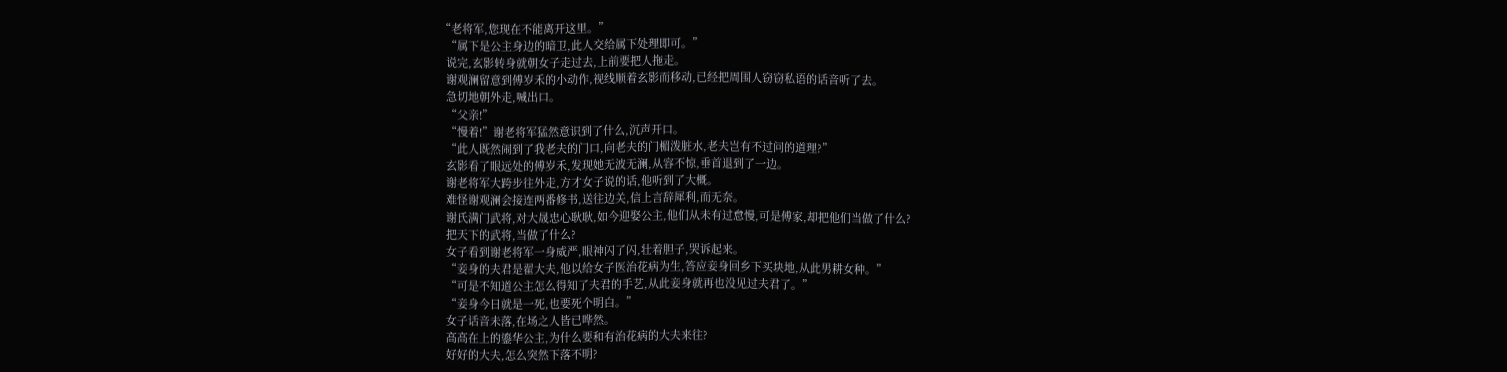“老将军,您现在不能离开这里。”
  “属下是公主身边的暗卫,此人交给属下处理即可。”
  说完,玄影转身就朝女子走过去,上前要把人拖走。
  谢观澜留意到傅岁禾的小动作,视线顺着玄影而移动,已经把周围人窃窃私语的话音听了去。
  急切地朝外走,喊出口。
  “父亲!”
  “慢着!”谢老将军猛然意识到了什么,沉声开口。
  “此人既然闹到了我老夫的门口,向老夫的门楣泼脏水,老夫岂有不过问的道理?”
  玄影看了眼远处的傅岁禾,发现她无波无澜,从容不惊,垂首退到了一边。
  谢老将军大跨步往外走,方才女子说的话,他听到了大概。
  难怪谢观澜会接连两番修书,送往边关,信上言辞犀利,而无奈。
  谢氏满门武将,对大晟忠心耿耿,如今迎娶公主,他们从未有过怠慢,可是傅家,却把他们当做了什么?
  把天下的武将,当做了什么?
  女子看到谢老将军一身威严,眼神闪了闪,壮着胆子,哭诉起来。
  “妾身的夫君是翟大夫,他以给女子医治花病为生,答应妾身回乡下买块地,从此男耕女种。”
  “可是不知道公主怎么得知了夫君的手艺,从此妾身就再也没见过夫君了。”
  “妾身今日就是一死,也要死个明白。”
  女子话音未落,在场之人皆已哗然。
  高高在上的鎏华公主,为什么要和有治花病的大夫来往?
  好好的大夫,怎么突然下落不明?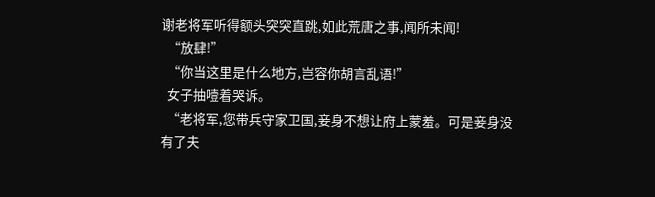谢老将军听得额头突突直跳,如此荒唐之事,闻所未闻!
  “放肆!”
  “你当这里是什么地方,岂容你胡言乱语!”
  女子抽噎着哭诉。
  “老将军,您带兵守家卫国,妾身不想让府上蒙羞。可是妾身没有了夫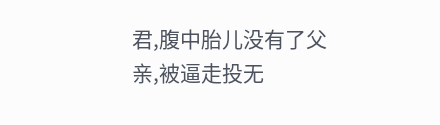君,腹中胎儿没有了父亲,被逼走投无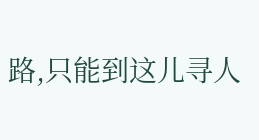路,只能到这儿寻人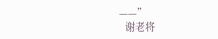——”
  谢老将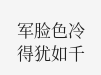军脸色冷得犹如千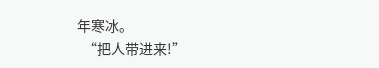年寒冰。
  “把人带进来!”